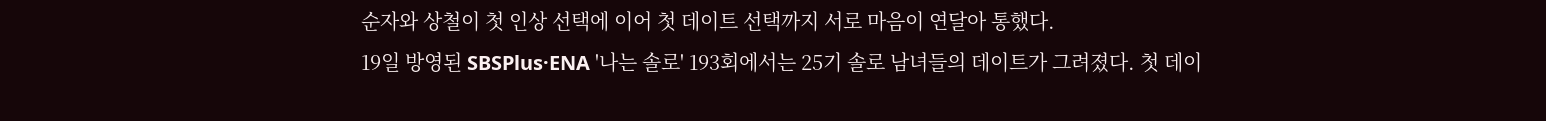순자와 상철이 첫 인상 선택에 이어 첫 데이트 선택까지 서로 마음이 연달아 통했다.
19일 방영된 SBSPlus·ENA '나는 솔로' 193회에서는 25기 솔로 남녀들의 데이트가 그려졌다. 첫 데이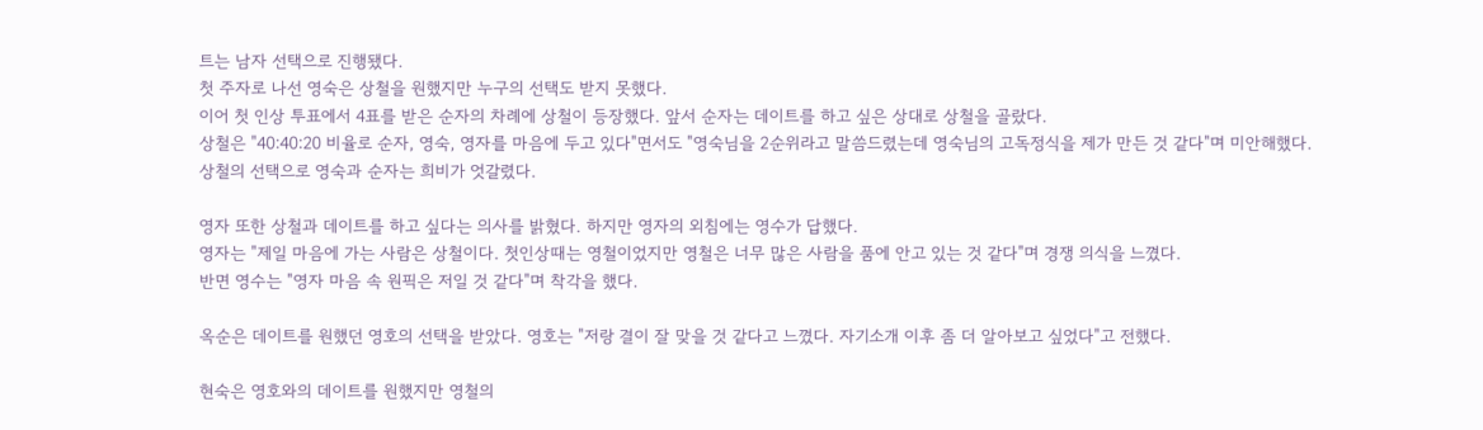트는 남자 선택으로 진행됐다.
첫 주자로 나선 영숙은 상철을 원했지만 누구의 선택도 받지 못했다.
이어 첫 인상 투표에서 4표를 받은 순자의 차례에 상철이 등장했다. 앞서 순자는 데이트를 하고 싶은 상대로 상철을 골랐다.
상철은 "40:40:20 비율로 순자, 영숙, 영자를 마음에 두고 있다"면서도 "영숙님을 2순위라고 말씀드렸는데 영숙님의 고독정식을 제가 만든 것 같다"며 미안해했다.
상철의 선택으로 영숙과 순자는 희비가 엇갈렸다.

영자 또한 상철과 데이트를 하고 싶다는 의사를 밝혔다. 하지만 영자의 외침에는 영수가 답했다.
영자는 "제일 마음에 가는 사람은 상철이다. 첫인상때는 영철이었지만 영철은 너무 많은 사람을 품에 안고 있는 것 같다"며 경쟁 의식을 느꼈다.
반면 영수는 "영자 마음 속 원픽은 저일 것 같다"며 착각을 했다.

옥순은 데이트를 원했던 영호의 선택을 받았다. 영호는 "저랑 결이 잘 맞을 것 같다고 느꼈다. 자기소개 이후 좀 더 알아보고 싶었다"고 전했다.

현숙은 영호와의 데이트를 원했지만 영철의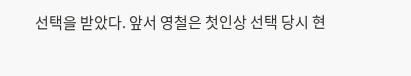선택을 받았다. 앞서 영철은 첫인상 선택 당시 현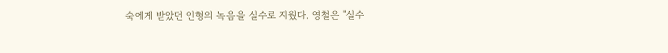숙에게 받았던 인형의 녹음을 실수로 지웠다. 영철은 "실수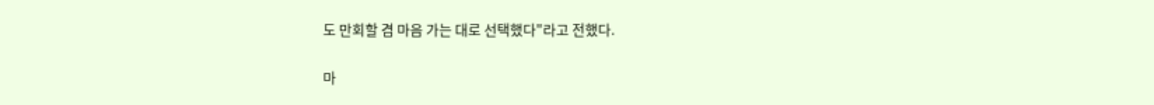도 만회할 겸 마음 가는 대로 선택했다"라고 전했다.

마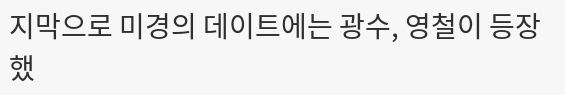지막으로 미경의 데이트에는 광수, 영철이 등장했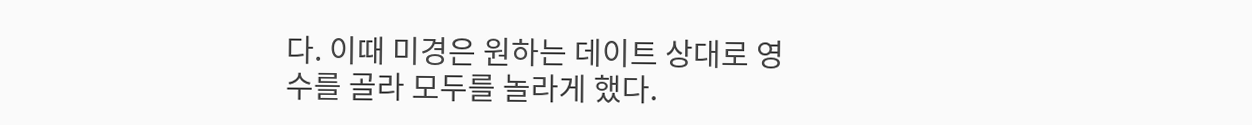다. 이때 미경은 원하는 데이트 상대로 영수를 골라 모두를 놀라게 했다.